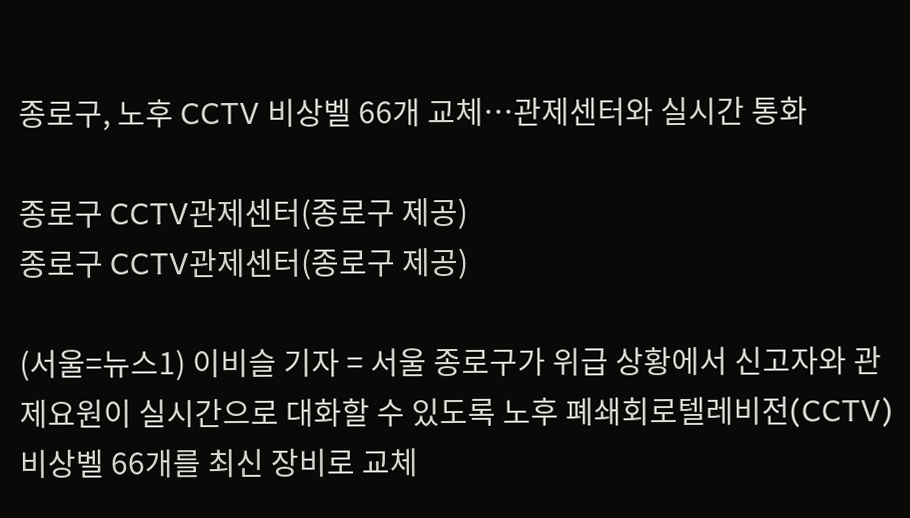종로구, 노후 CCTV 비상벨 66개 교체…관제센터와 실시간 통화

종로구 CCTV관제센터(종로구 제공)
종로구 CCTV관제센터(종로구 제공)

(서울=뉴스1) 이비슬 기자 = 서울 종로구가 위급 상황에서 신고자와 관제요원이 실시간으로 대화할 수 있도록 노후 폐쇄회로텔레비전(CCTV) 비상벨 66개를 최신 장비로 교체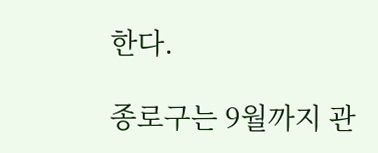한다.

종로구는 9월까지 관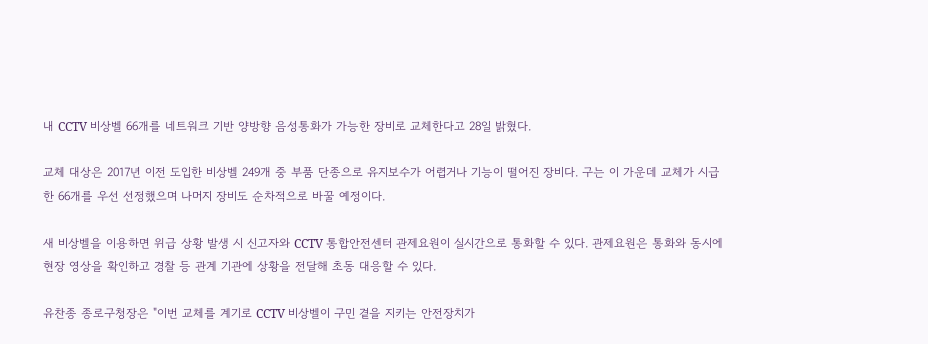내 CCTV 비상벨 66개를 네트워크 기반 양방향 음성통화가 가능한 장비로 교체한다고 28일 밝혔다.

교체 대상은 2017년 이전 도입한 비상벨 249개 중 부품 단종으로 유지보수가 어렵거나 기능이 떨어진 장비다. 구는 이 가운데 교체가 시급한 66개를 우선 선정했으며 나머지 장비도 순차적으로 바꿀 예정이다.

새 비상벨을 이용하면 위급 상황 발생 시 신고자와 CCTV 통합안전센터 관제요원이 실시간으로 통화할 수 있다. 관제요원은 통화와 동시에 현장 영상을 확인하고 경찰 등 관계 기관에 상황을 전달해 초동 대응할 수 있다.

유찬종 종로구청장은 "이번 교체를 계기로 CCTV 비상벨이 구민 곁을 지키는 안전장치가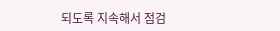되도록 지속해서 점검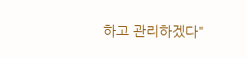하고 관리하겠다"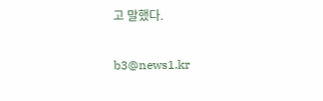고 말했다.

b3@news1.kr